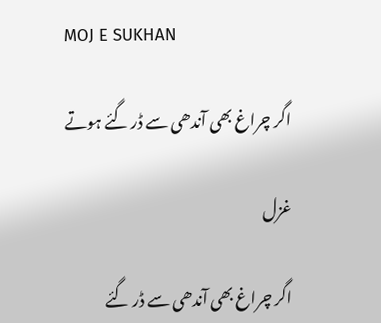MOJ E SUKHAN

اگر چراغ بھی آندھی سے ڈر گئے ہوتے

غزل

اگر چراغ بھی آندھی سے ڈر گئے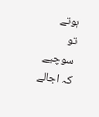ہوتے
تو سوچیے کہ اجالے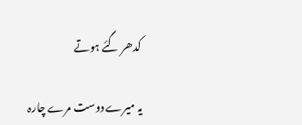کدھر گئے ہوتے

یہ میرے دوست مرے چارہ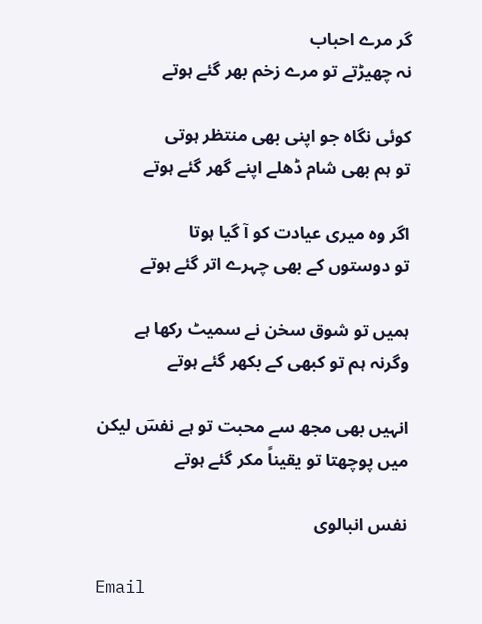گر مرے احباب
نہ چھیڑتے تو مرے زخم بھر گئے ہوتے

کوئی نگاہ جو اپنی بھی منتظر ہوتی
تو ہم بھی شام ڈھلے اپنے گھر گئے ہوتے

اگر وہ میری عیادت کو آ گیا ہوتا
تو دوستوں کے بھی چہرے اتر گئے ہوتے

ہمیں تو شوق سخن نے سمیٹ رکھا ہے
وگرنہ ہم تو کبھی کے بکھر گئے ہوتے

انہیں بھی مجھ سے محبت تو ہے نفسؔ لیکن
میں پوچھتا تو یقیناً مکر گئے ہوتے

نفس انبالوی

Email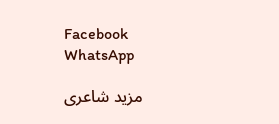Facebook
WhatsApp

مزید شاعری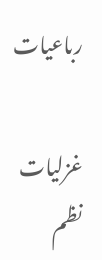رباعیات

غزلیات
نظم